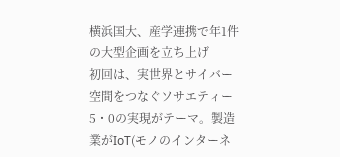横浜国大、産学連携で年1件の大型企画を立ち上げ
初回は、実世界とサイバー空間をつなぐソサエティー5・0の実現がテーマ。製造業がIoT(モノのインターネ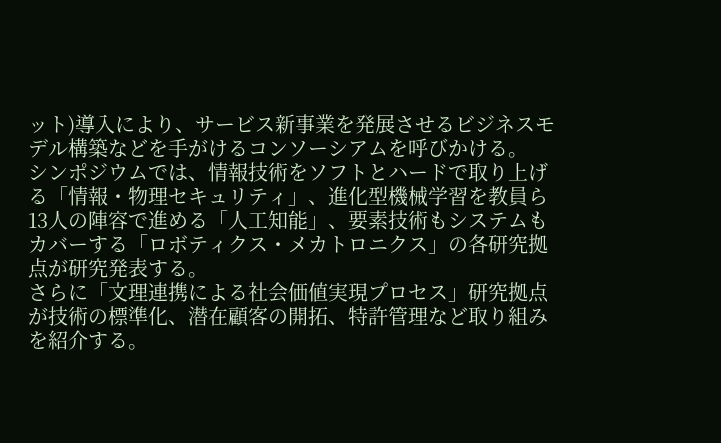ット)導入により、サービス新事業を発展させるビジネスモデル構築などを手がけるコンソーシアムを呼びかける。
シンポジウムでは、情報技術をソフトとハードで取り上げる「情報・物理セキュリティ」、進化型機械学習を教員ら13人の陣容で進める「人工知能」、要素技術もシステムもカバーする「ロボティクス・メカトロニクス」の各研究拠点が研究発表する。
さらに「文理連携による社会価値実現プロセス」研究拠点が技術の標準化、潜在顧客の開拓、特許管理など取り組みを紹介する。